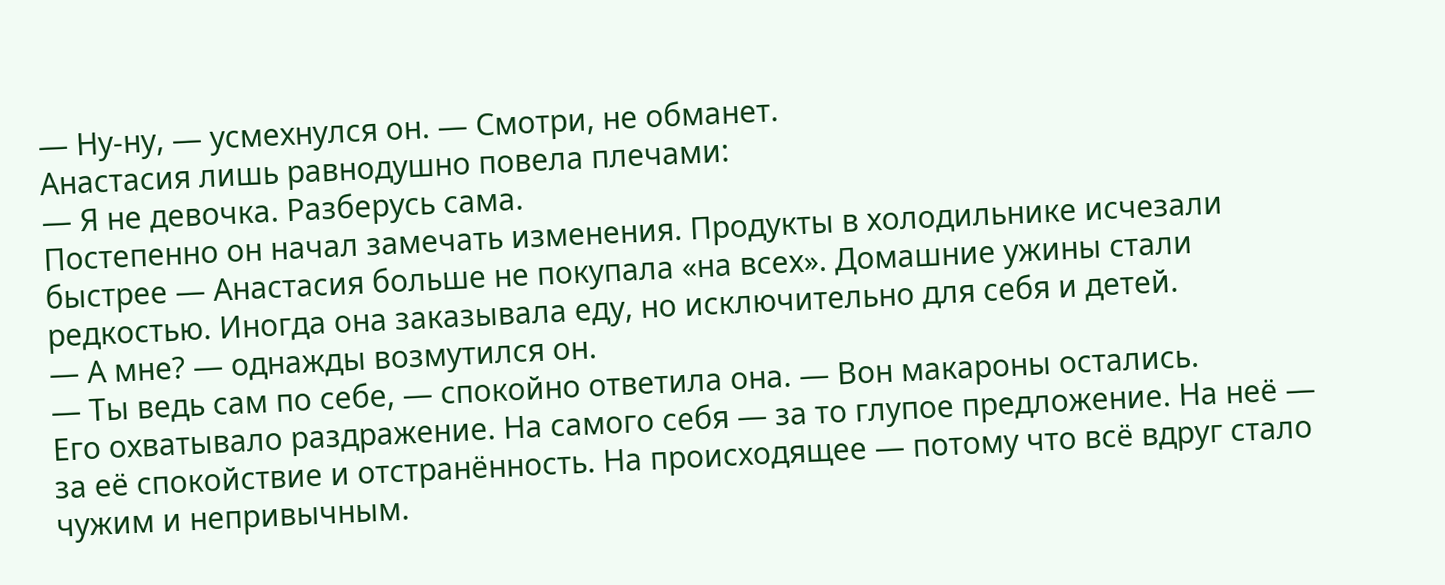— Ну-ну, — усмехнулся он. — Смотри, не обманет.
Анастасия лишь равнодушно повела плечами:
— Я не девочка. Разберусь сама.
Постепенно он начал замечать изменения. Продукты в холодильнике исчезали быстрее — Анастасия больше не покупала «на всех». Домашние ужины стали редкостью. Иногда она заказывала еду, но исключительно для себя и детей.
— А мне? — однажды возмутился он.
— Ты ведь сам по себе, — спокойно ответила она. — Вон макароны остались.
Его охватывало раздражение. На самого себя — за то глупое предложение. На неё — за её спокойствие и отстранённость. На происходящее — потому что всё вдруг стало чужим и непривычным.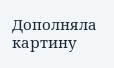Дополняла картину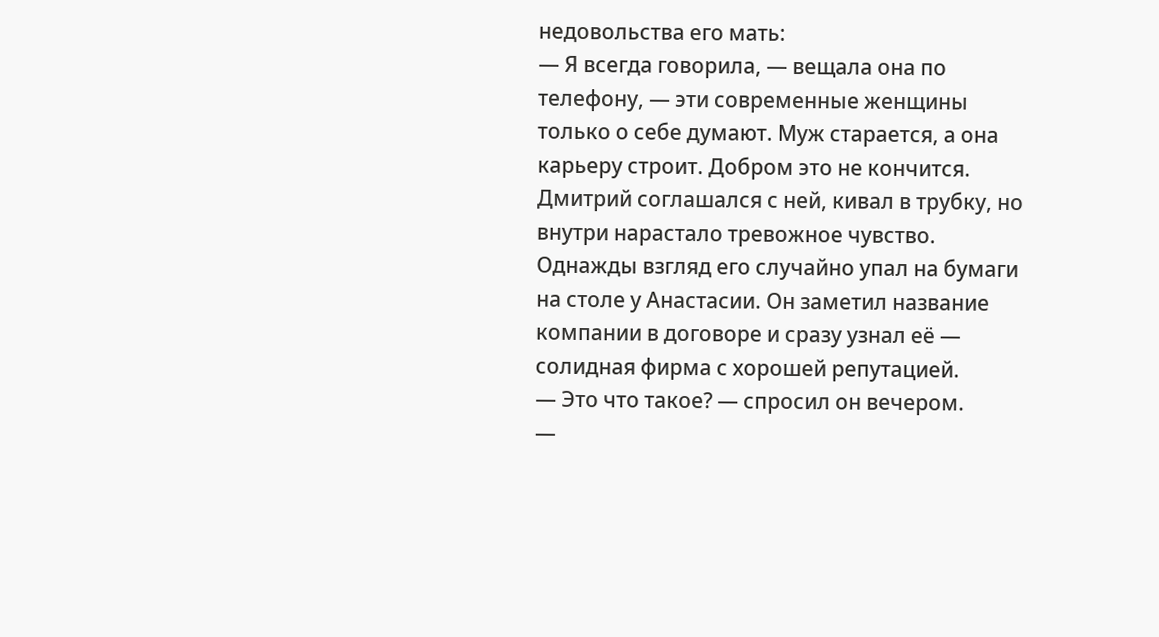недовольства его мать:
— Я всегда говорила, — вещала она по телефону, — эти современные женщины только о себе думают. Муж старается, а она карьеру строит. Добром это не кончится.
Дмитрий соглашался с ней, кивал в трубку, но внутри нарастало тревожное чувство.
Однажды взгляд его случайно упал на бумаги на столе у Анастасии. Он заметил название компании в договоре и сразу узнал её — солидная фирма с хорошей репутацией.
— Это что такое? — спросил он вечером.
—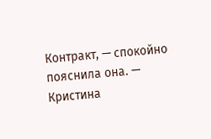Контракт, — спокойно пояснила она. — Кристина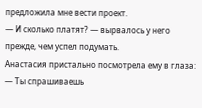предложила мне вести проект.
— И сколько платят? — вырвалось у него прежде, чем успел подумать.
Анастасия пристально посмотрела ему в глаза:
— Ты спрашиваешь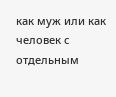как муж или как человек с отдельным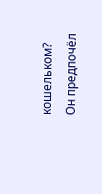кошельком?
Он предпочёл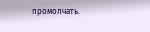промолчать.